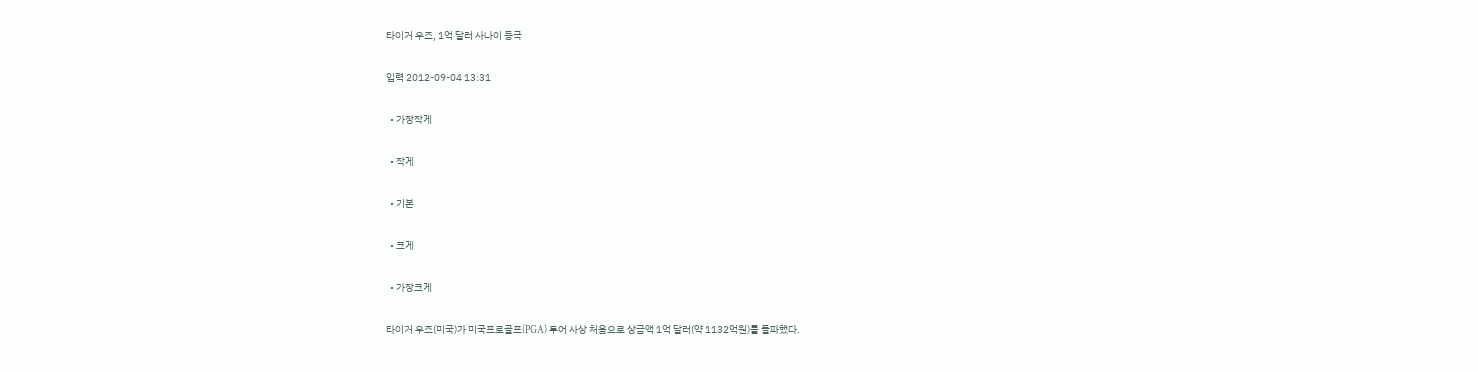타이거 우즈, 1억 달러 사나이 등극

입력 2012-09-04 13:31

  • 가장작게

  • 작게

  • 기본

  • 크게

  • 가장크게

타이거 우즈(미국)가 미국프로골프(PGA) 투어 사상 처음으로 상금액 1억 달러(약 1132억원)를 돌파했다.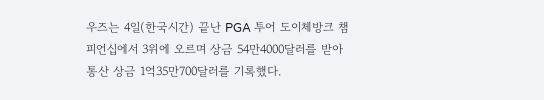우즈는 4일(한국시간) 끝난 PGA 투어 도이체방크 챔피언십에서 3위에 오르며 상금 54만4000달러를 받아 통산 상금 1억35만700달러를 기록했다.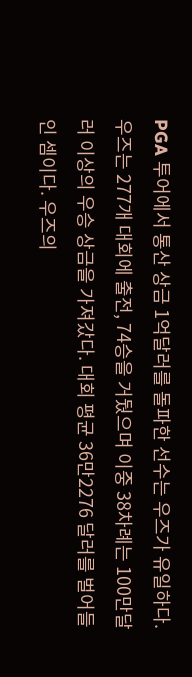PGA 투어에서 통산 상금 1억달러를 돌파한 선수는 우즈가 유일하다. 우즈는 277개 대회에 출전, 74승을 거뒀으며 이중 38차례는 100만달러 이상의 우승 상금을 가져갔다. 대회 평균 36만2276 달러를 벌어들인 셈이다. 우즈의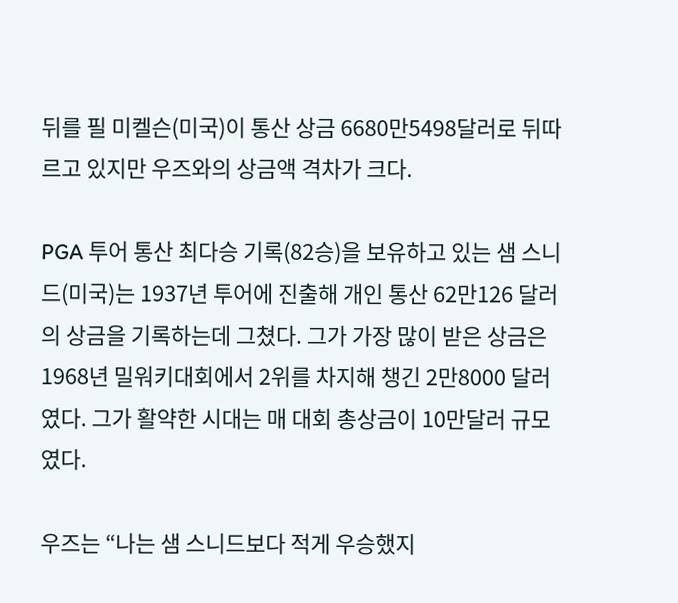뒤를 필 미켈슨(미국)이 통산 상금 6680만5498달러로 뒤따르고 있지만 우즈와의 상금액 격차가 크다.

PGA 투어 통산 최다승 기록(82승)을 보유하고 있는 샘 스니드(미국)는 1937년 투어에 진출해 개인 통산 62만126 달러의 상금을 기록하는데 그쳤다. 그가 가장 많이 받은 상금은 1968년 밀워키대회에서 2위를 차지해 챙긴 2만8000 달러였다. 그가 활약한 시대는 매 대회 총상금이 10만달러 규모였다.

우즈는 “나는 샘 스니드보다 적게 우승했지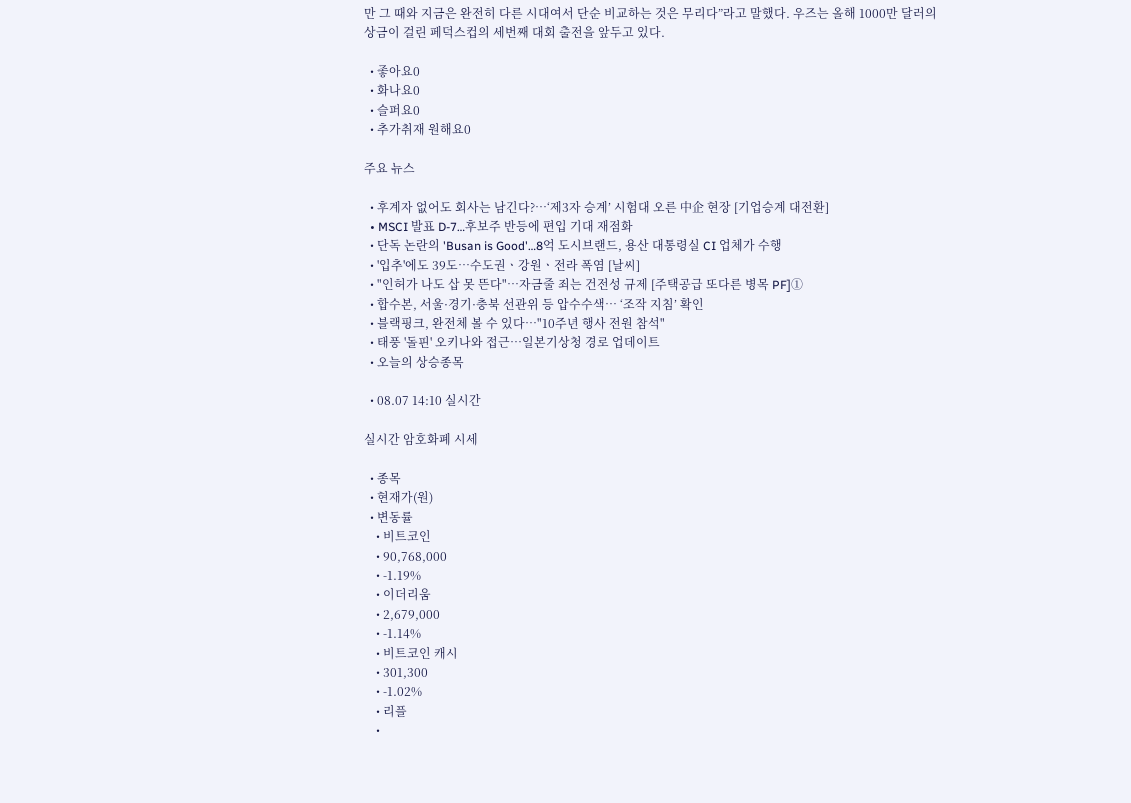만 그 때와 지금은 완전히 다른 시대여서 단순 비교하는 것은 무리다”라고 말했다. 우즈는 올해 1000만 달러의 상금이 걸린 페덕스컵의 세번째 대회 출전을 앞두고 있다.

  • 좋아요0
  • 화나요0
  • 슬퍼요0
  • 추가취재 원해요0

주요 뉴스

  • 후계자 없어도 회사는 남긴다?…‘제3자 승계’ 시험대 오른 中企 현장 [기업승계 대전환]
  • MSCI 발표 D-7…후보주 반등에 편입 기대 재점화
  • 단독 논란의 'Busan is Good'…8억 도시브랜드, 용산 대통령실 CI 업체가 수행
  • '입추'에도 39도⋯수도권ㆍ강원ㆍ전라 폭염 [날씨]
  • "인허가 나도 삽 못 뜬다"…자금줄 죄는 건전성 규제 [주택공급 또다른 병목 PF]①
  • 합수본, 서울·경기·충북 선관위 등 압수수색… ‘조작 지침’ 확인
  • 블랙핑크, 완전체 볼 수 있다⋯"10주년 행사 전원 참석"
  • 태풍 '돌핀' 오키나와 접근…일본기상청 경로 업데이트
  • 오늘의 상승종목

  • 08.07 14:10 실시간

실시간 암호화폐 시세

  • 종목
  • 현재가(원)
  • 변동률
    • 비트코인
    • 90,768,000
    • -1.19%
    • 이더리움
    • 2,679,000
    • -1.14%
    • 비트코인 캐시
    • 301,300
    • -1.02%
    • 리플
    •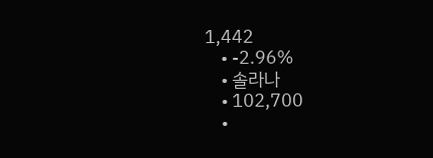1,442
    • -2.96%
    • 솔라나
    • 102,700
    •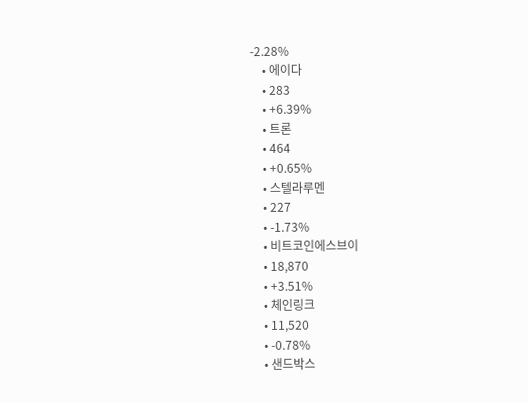-2.28%
    • 에이다
    • 283
    • +6.39%
    • 트론
    • 464
    • +0.65%
    • 스텔라루멘
    • 227
    • -1.73%
    • 비트코인에스브이
    • 18,870
    • +3.51%
    • 체인링크
    • 11,520
    • -0.78%
    • 샌드박스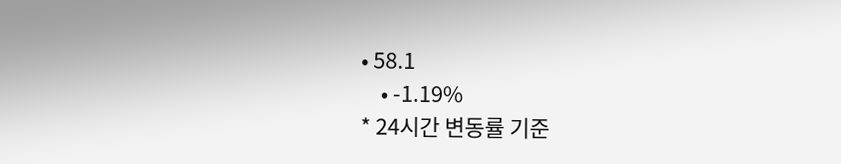• 58.1
    • -1.19%
* 24시간 변동률 기준